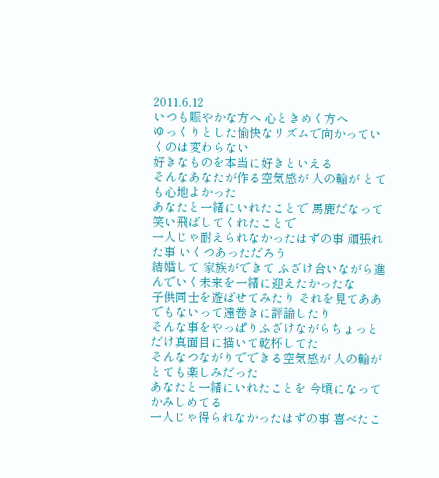2011.6.12
いつも賑やかな方へ 心ときめく方へ
ゆっくりとした愉快なリズムで向かっていくのは変わらない
好きなものを本当に好きといえる
そんなあなたが作る空気感が 人の輪が とても心地よかった
あなたと一緒にいれたことで 馬鹿だなって笑い飛ばしてくれたことで
一人じゃ耐えられなかったはずの事 頑張れた事 いくつあっただろう
結婚して 家族ができて ふざけ合いながら進んでいく未来を一緒に迎えたかったな
子供同士を遊ばせてみたり それを見てああでもないって遠巻きに評論したり
そんな事をやっぱりふざけながらちょっとだけ真面目に描いて乾杯してた
そんなつながりでできる空気感が 人の輪が とても楽しみだった
あなたと一緒にいれたことを 今頃になってかみしめてる
一人じゃ得られなかったはずの事 喜べたこ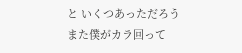と いくつあっただろう
また僕がカラ回って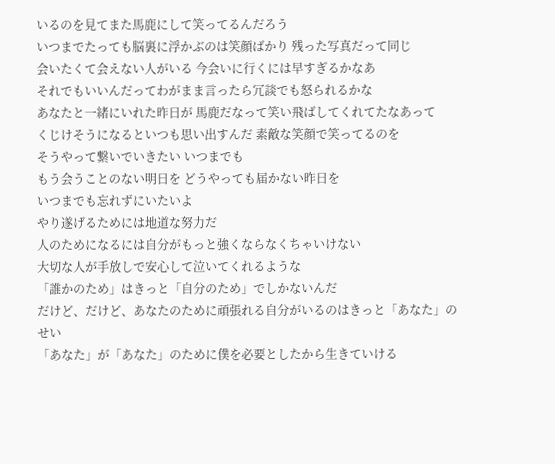いるのを見てまた馬鹿にして笑ってるんだろう
いつまでたっても脳裏に浮かぶのは笑顔ばかり 残った写真だって同じ
会いたくて会えない人がいる 今会いに行くには早すぎるかなあ
それでもいいんだってわがまま言ったら冗談でも怒られるかな
あなたと一緒にいれた昨日が 馬鹿だなって笑い飛ばしてくれてたなあって
くじけそうになるといつも思い出すんだ 素敵な笑顔で笑ってるのを
そうやって繋いでいきたい いつまでも
もう会うことのない明日を どうやっても届かない昨日を
いつまでも忘れずにいたいよ
やり遂げるためには地道な努力だ
人のためになるには自分がもっと強くならなくちゃいけない
大切な人が手放しで安心して泣いてくれるような
「誰かのため」はきっと「自分のため」でしかないんだ
だけど、だけど、あなたのために頑張れる自分がいるのはきっと「あなた」のせい
「あなた」が「あなた」のために僕を必要としたから生きていける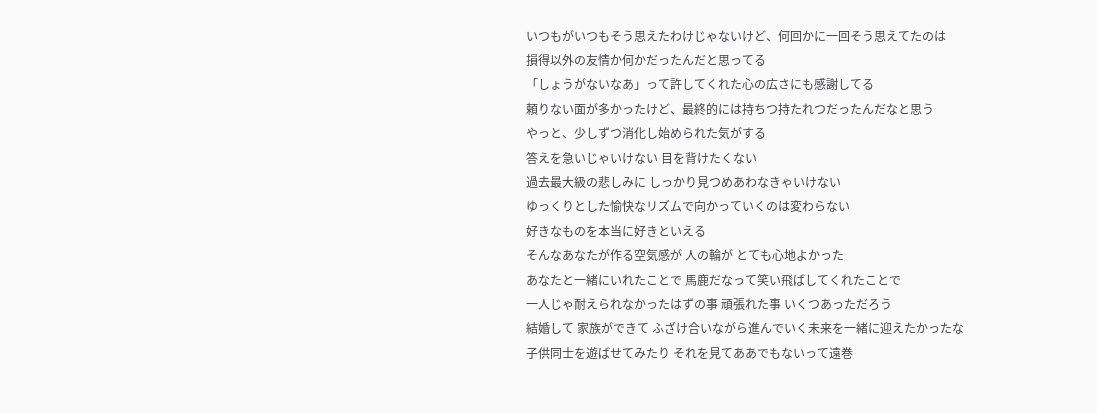いつもがいつもそう思えたわけじゃないけど、何回かに一回そう思えてたのは
損得以外の友情か何かだったんだと思ってる
「しょうがないなあ」って許してくれた心の広さにも感謝してる
頼りない面が多かったけど、最終的には持ちつ持たれつだったんだなと思う
やっと、少しずつ消化し始められた気がする
答えを急いじゃいけない 目を背けたくない
過去最大級の悲しみに しっかり見つめあわなきゃいけない
ゆっくりとした愉快なリズムで向かっていくのは変わらない
好きなものを本当に好きといえる
そんなあなたが作る空気感が 人の輪が とても心地よかった
あなたと一緒にいれたことで 馬鹿だなって笑い飛ばしてくれたことで
一人じゃ耐えられなかったはずの事 頑張れた事 いくつあっただろう
結婚して 家族ができて ふざけ合いながら進んでいく未来を一緒に迎えたかったな
子供同士を遊ばせてみたり それを見てああでもないって遠巻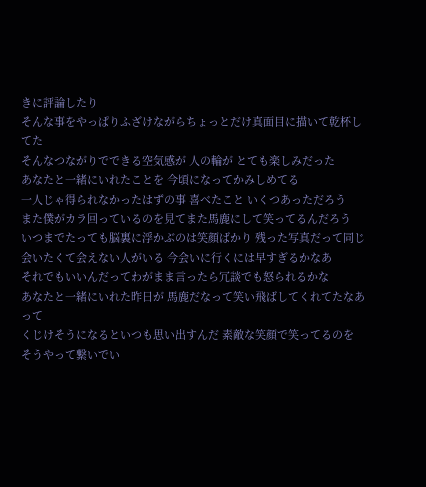きに評論したり
そんな事をやっぱりふざけながらちょっとだけ真面目に描いて乾杯してた
そんなつながりでできる空気感が 人の輪が とても楽しみだった
あなたと一緒にいれたことを 今頃になってかみしめてる
一人じゃ得られなかったはずの事 喜べたこと いくつあっただろう
また僕がカラ回っているのを見てまた馬鹿にして笑ってるんだろう
いつまでたっても脳裏に浮かぶのは笑顔ばかり 残った写真だって同じ
会いたくて会えない人がいる 今会いに行くには早すぎるかなあ
それでもいいんだってわがまま言ったら冗談でも怒られるかな
あなたと一緒にいれた昨日が 馬鹿だなって笑い飛ばしてくれてたなあって
くじけそうになるといつも思い出すんだ 素敵な笑顔で笑ってるのを
そうやって繋いでい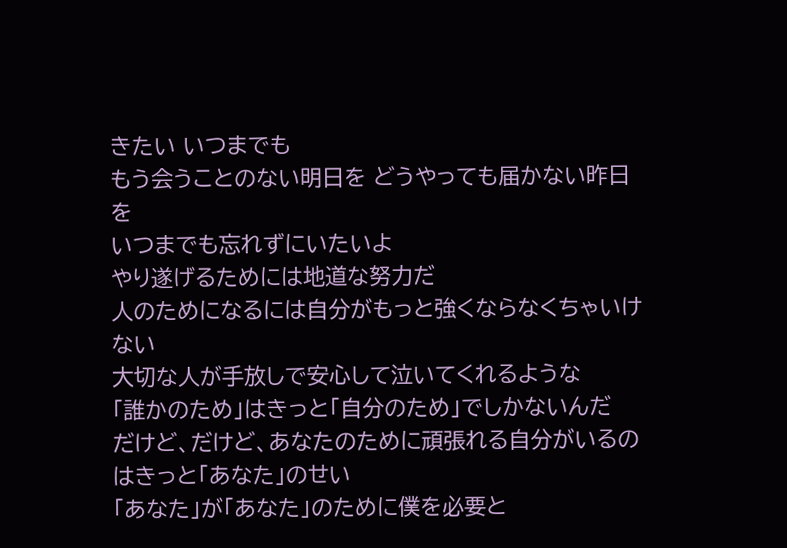きたい いつまでも
もう会うことのない明日を どうやっても届かない昨日を
いつまでも忘れずにいたいよ
やり遂げるためには地道な努力だ
人のためになるには自分がもっと強くならなくちゃいけない
大切な人が手放しで安心して泣いてくれるような
「誰かのため」はきっと「自分のため」でしかないんだ
だけど、だけど、あなたのために頑張れる自分がいるのはきっと「あなた」のせい
「あなた」が「あなた」のために僕を必要と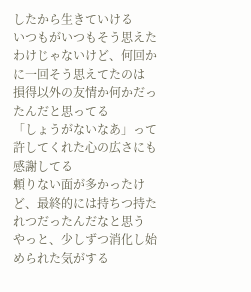したから生きていける
いつもがいつもそう思えたわけじゃないけど、何回かに一回そう思えてたのは
損得以外の友情か何かだったんだと思ってる
「しょうがないなあ」って許してくれた心の広さにも感謝してる
頼りない面が多かったけど、最終的には持ちつ持たれつだったんだなと思う
やっと、少しずつ消化し始められた気がする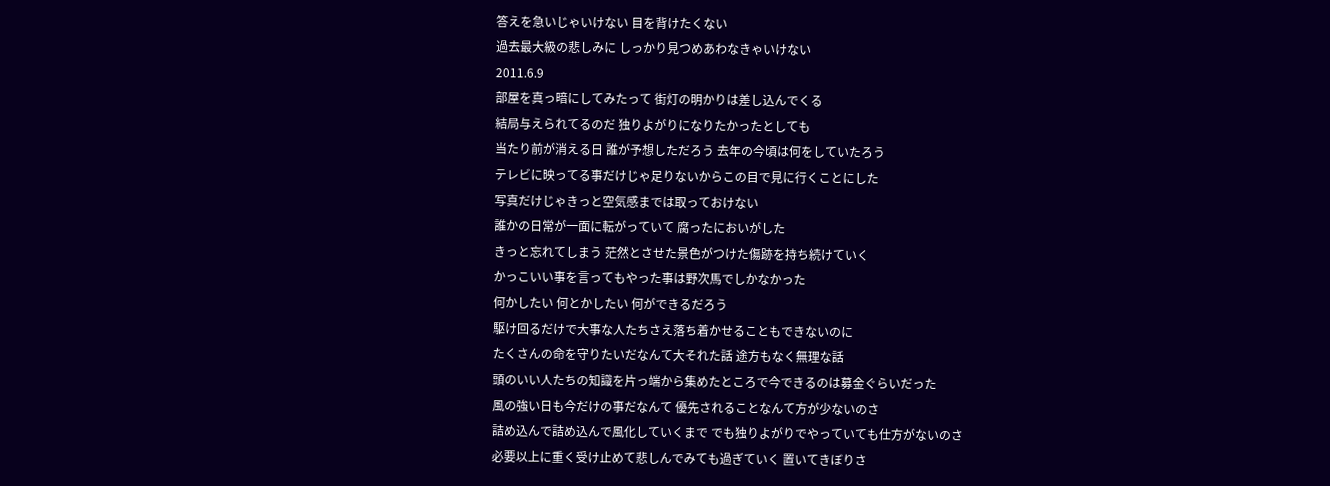答えを急いじゃいけない 目を背けたくない
過去最大級の悲しみに しっかり見つめあわなきゃいけない
2011.6.9
部屋を真っ暗にしてみたって 街灯の明かりは差し込んでくる
結局与えられてるのだ 独りよがりになりたかったとしても
当たり前が消える日 誰が予想しただろう 去年の今頃は何をしていたろう
テレビに映ってる事だけじゃ足りないからこの目で見に行くことにした
写真だけじゃきっと空気感までは取っておけない
誰かの日常が一面に転がっていて 腐ったにおいがした
きっと忘れてしまう 茫然とさせた景色がつけた傷跡を持ち続けていく
かっこいい事を言ってもやった事は野次馬でしかなかった
何かしたい 何とかしたい 何ができるだろう
駆け回るだけで大事な人たちさえ落ち着かせることもできないのに
たくさんの命を守りたいだなんて大それた話 途方もなく無理な話
頭のいい人たちの知識を片っ端から集めたところで今できるのは募金ぐらいだった
風の強い日も今だけの事だなんて 優先されることなんて方が少ないのさ
詰め込んで詰め込んで風化していくまで でも独りよがりでやっていても仕方がないのさ
必要以上に重く受け止めて悲しんでみても過ぎていく 置いてきぼりさ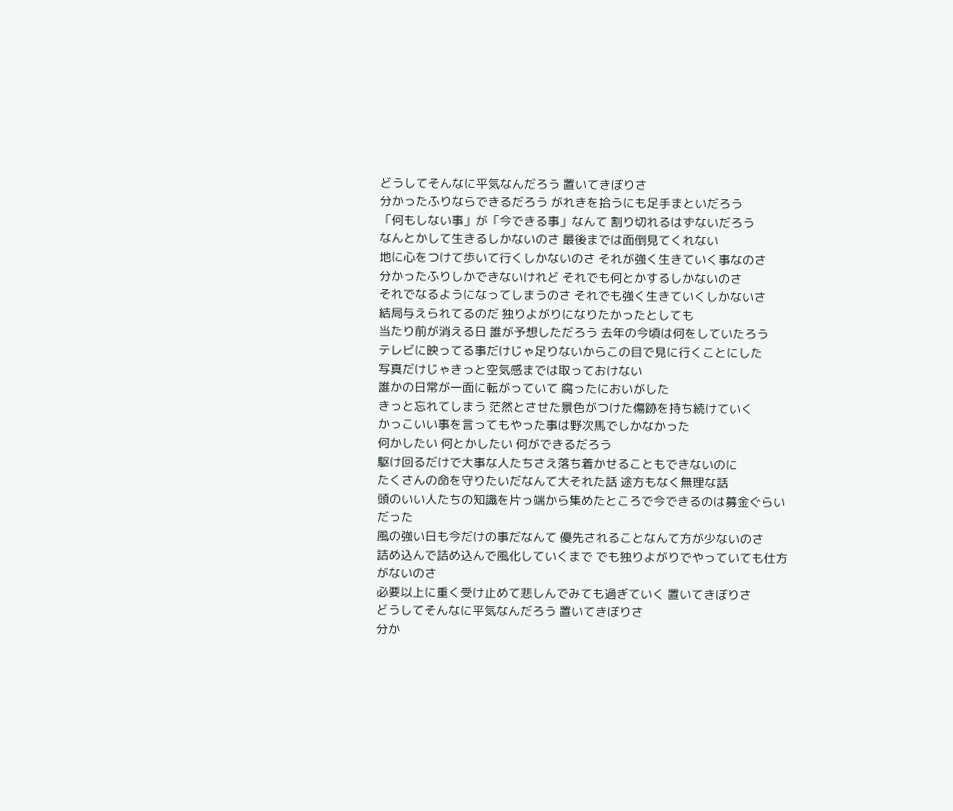どうしてそんなに平気なんだろう 置いてきぼりさ
分かったふりならできるだろう がれきを拾うにも足手まといだろう
「何もしない事」が「今できる事」なんて 割り切れるはずないだろう
なんとかして生きるしかないのさ 最後までは面倒見てくれない
地に心をつけて歩いて行くしかないのさ それが強く生きていく事なのさ
分かったふりしかできないけれど それでも何とかするしかないのさ
それでなるようになってしまうのさ それでも強く生きていくしかないさ
結局与えられてるのだ 独りよがりになりたかったとしても
当たり前が消える日 誰が予想しただろう 去年の今頃は何をしていたろう
テレビに映ってる事だけじゃ足りないからこの目で見に行くことにした
写真だけじゃきっと空気感までは取っておけない
誰かの日常が一面に転がっていて 腐ったにおいがした
きっと忘れてしまう 茫然とさせた景色がつけた傷跡を持ち続けていく
かっこいい事を言ってもやった事は野次馬でしかなかった
何かしたい 何とかしたい 何ができるだろう
駆け回るだけで大事な人たちさえ落ち着かせることもできないのに
たくさんの命を守りたいだなんて大それた話 途方もなく無理な話
頭のいい人たちの知識を片っ端から集めたところで今できるのは募金ぐらいだった
風の強い日も今だけの事だなんて 優先されることなんて方が少ないのさ
詰め込んで詰め込んで風化していくまで でも独りよがりでやっていても仕方がないのさ
必要以上に重く受け止めて悲しんでみても過ぎていく 置いてきぼりさ
どうしてそんなに平気なんだろう 置いてきぼりさ
分か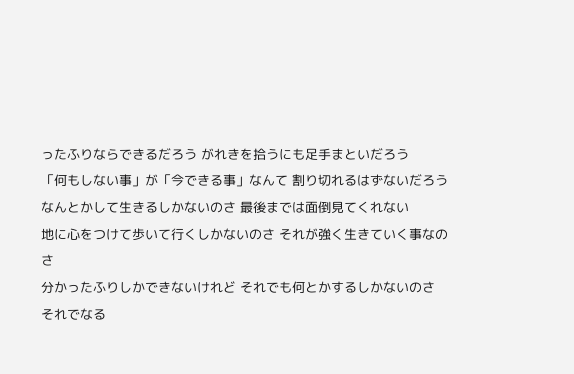ったふりならできるだろう がれきを拾うにも足手まといだろう
「何もしない事」が「今できる事」なんて 割り切れるはずないだろう
なんとかして生きるしかないのさ 最後までは面倒見てくれない
地に心をつけて歩いて行くしかないのさ それが強く生きていく事なのさ
分かったふりしかできないけれど それでも何とかするしかないのさ
それでなる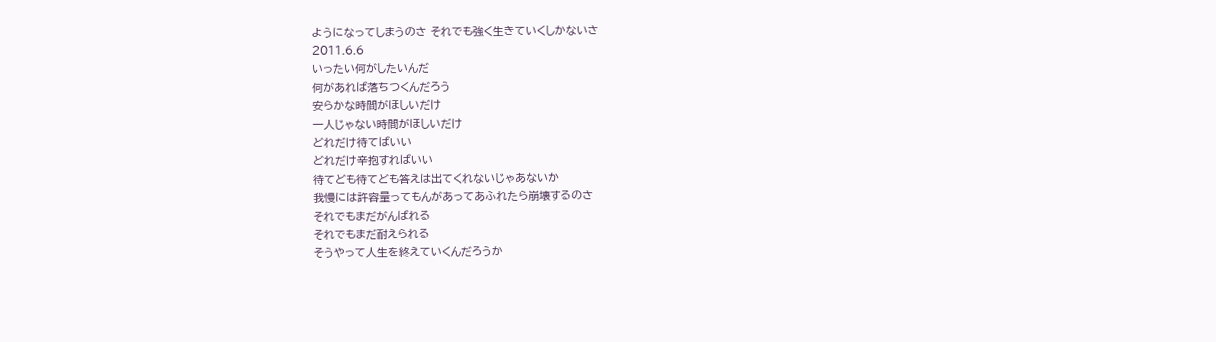ようになってしまうのさ それでも強く生きていくしかないさ
2011.6.6
いったい何がしたいんだ
何があれば落ちつくんだろう
安らかな時間がほしいだけ
一人じゃない時間がほしいだけ
どれだけ待てばいい
どれだけ辛抱すればいい
待てども待てども答えは出てくれないじゃあないか
我慢には許容量ってもんがあってあふれたら崩壊するのさ
それでもまだがんばれる
それでもまだ耐えられる
そうやって人生を終えていくんだろうか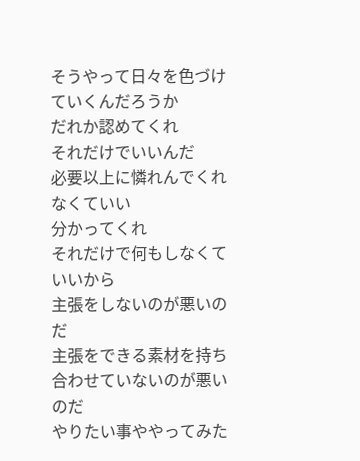そうやって日々を色づけていくんだろうか
だれか認めてくれ
それだけでいいんだ
必要以上に憐れんでくれなくていい
分かってくれ
それだけで何もしなくていいから
主張をしないのが悪いのだ
主張をできる素材を持ち合わせていないのが悪いのだ
やりたい事ややってみた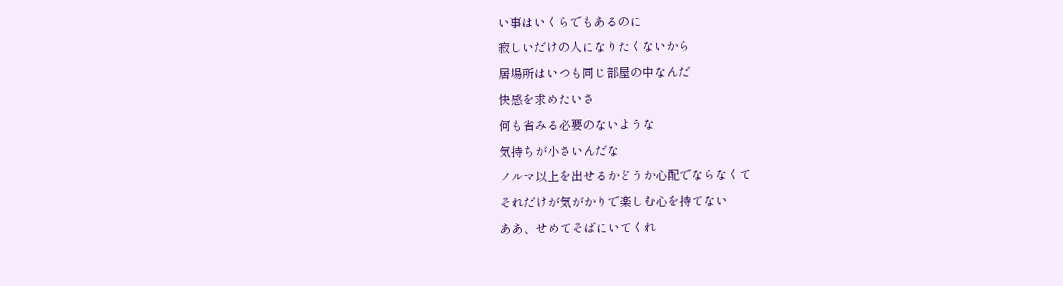い事はいくらでもあるのに
寂しいだけの人になりたくないから
居場所はいつも同じ部屋の中なんだ
快感を求めたいさ
何も省みる必要のないような
気持ちが小さいんだな
ノルマ以上を出せるかどうか心配でならなくて
それだけが気がかりで楽しむ心を持てない
ああ、せめてそばにいてくれ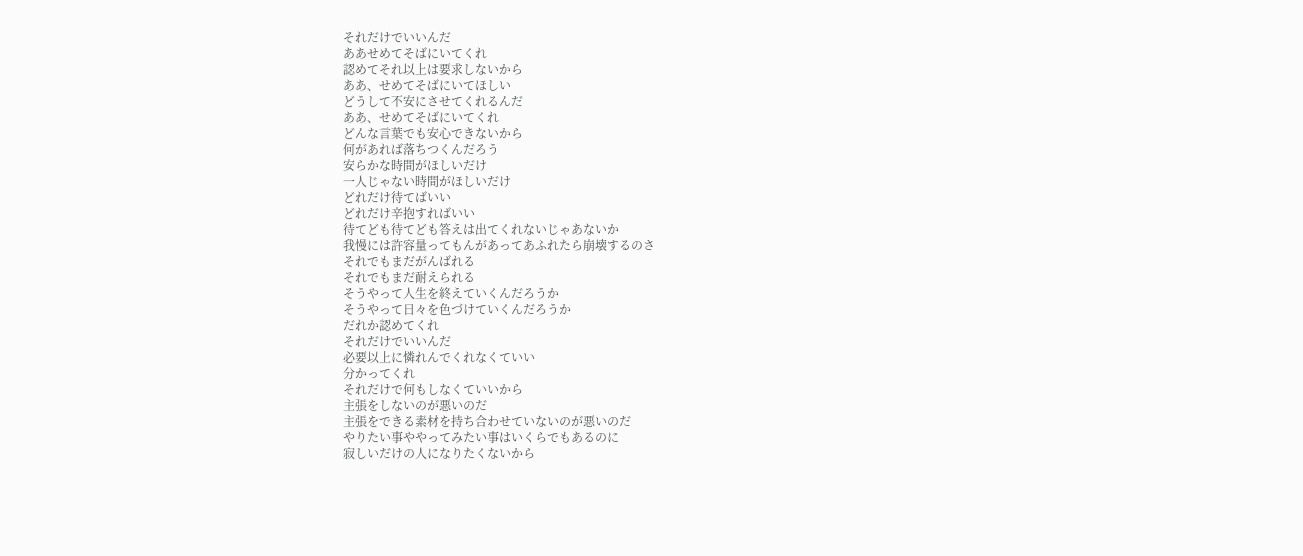それだけでいいんだ
ああせめてそばにいてくれ
認めてそれ以上は要求しないから
ああ、せめてそばにいてほしい
どうして不安にさせてくれるんだ
ああ、せめてそばにいてくれ
どんな言葉でも安心できないから
何があれば落ちつくんだろう
安らかな時間がほしいだけ
一人じゃない時間がほしいだけ
どれだけ待てばいい
どれだけ辛抱すればいい
待てども待てども答えは出てくれないじゃあないか
我慢には許容量ってもんがあってあふれたら崩壊するのさ
それでもまだがんばれる
それでもまだ耐えられる
そうやって人生を終えていくんだろうか
そうやって日々を色づけていくんだろうか
だれか認めてくれ
それだけでいいんだ
必要以上に憐れんでくれなくていい
分かってくれ
それだけで何もしなくていいから
主張をしないのが悪いのだ
主張をできる素材を持ち合わせていないのが悪いのだ
やりたい事ややってみたい事はいくらでもあるのに
寂しいだけの人になりたくないから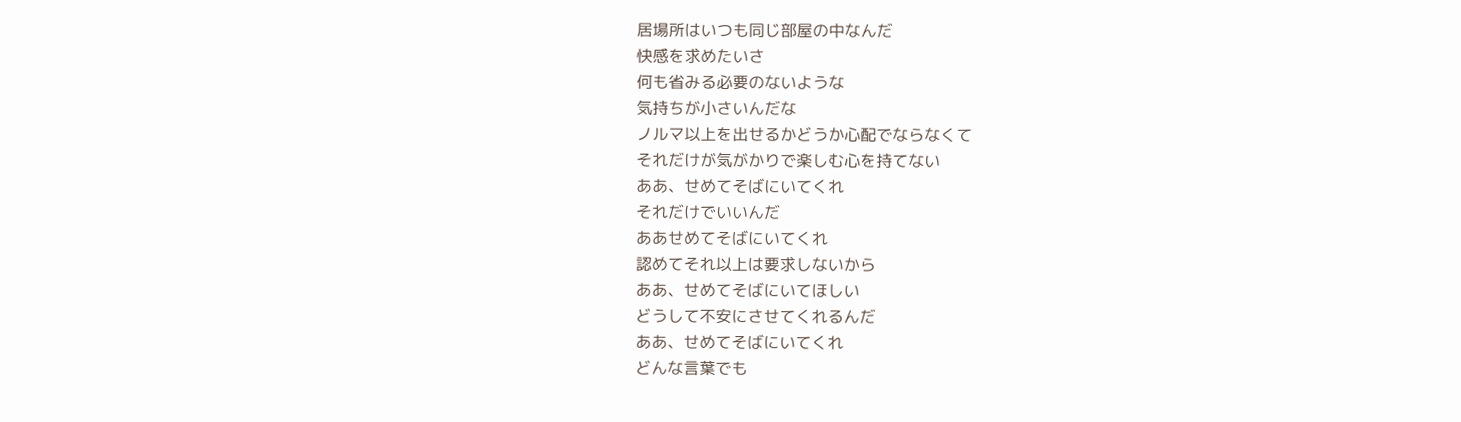居場所はいつも同じ部屋の中なんだ
快感を求めたいさ
何も省みる必要のないような
気持ちが小さいんだな
ノルマ以上を出せるかどうか心配でならなくて
それだけが気がかりで楽しむ心を持てない
ああ、せめてそばにいてくれ
それだけでいいんだ
ああせめてそばにいてくれ
認めてそれ以上は要求しないから
ああ、せめてそばにいてほしい
どうして不安にさせてくれるんだ
ああ、せめてそばにいてくれ
どんな言葉でも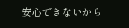安心できないから